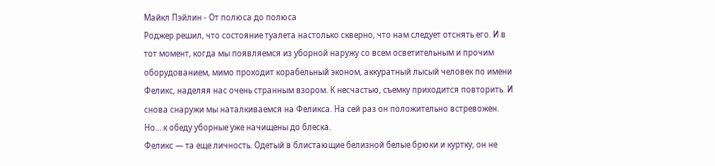Майкл Пэйлин - От полюса до полюса
Роджер решил, что состояние туалета настолько скверно, что нам следует отснять его. И в тот момент, когда мы появляемся из уборной наружу со всем осветительным и прочим оборудованием, мимо проходит корабельный эконом, аккуратный лысый человек по имени Феликс, наделяя нас очень странным взором. К несчастью, съемку приходится повторить. И снова снаружи мы наталкиваемся на Феликса. На сей раз он положительно встревожен. Но… к обеду уборные уже начищены до блеска.
Феликс — та еще личность. Одетый в блистающие белизной белые брюки и куртку, он не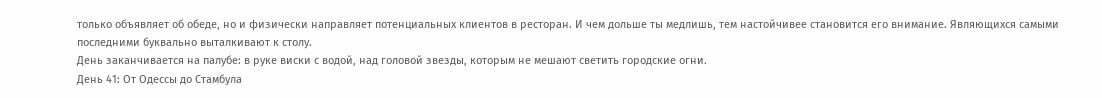только объявляет об обеде, но и физически направляет потенциальных клиентов в ресторан. И чем дольше ты медлишь, тем настойчивее становится его внимание. Являющихся самыми последними буквально выталкивают к столу.
День заканчивается на палубе: в руке виски с водой, над головой звезды, которым не мешают светить городские огни.
День 41: От Одессы до Стамбула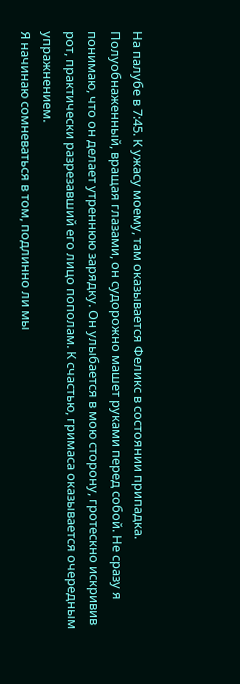На палубе в 7:45. К ужасу моему, там оказывается Феликс в состоянии припадка. Полуобнаженный, вращая глазами, он судорожно машет руками перед собой. Не сразу я понимаю, что он делает утреннюю зарядку. Он улыбается в мою сторону, гротескно искривив рот, практически разрезавший его лицо пополам. К счастью, гримаса оказывается очередным упражнением.
Я начинаю сомневаться в том, подлинно ли мы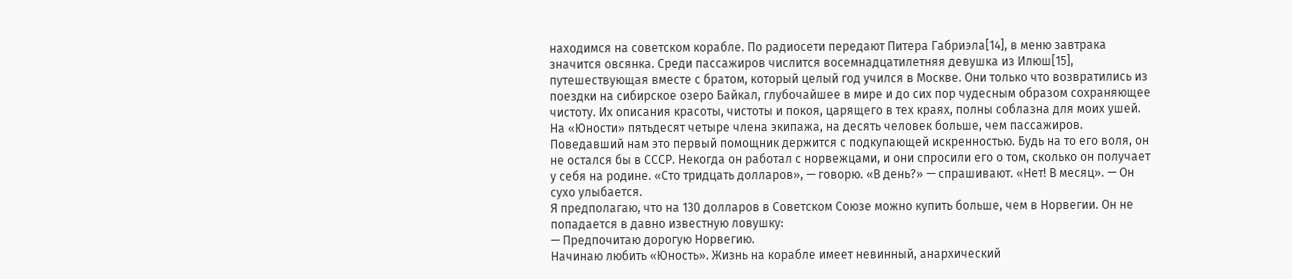находимся на советском корабле. По радиосети передают Питера Габриэла[14], в меню завтрака значится овсянка. Среди пассажиров числится восемнадцатилетняя девушка из Илюш[15], путешествующая вместе с братом, который целый год учился в Москве. Они только что возвратились из поездки на сибирское озеро Байкал, глубочайшее в мире и до сих пор чудесным образом сохраняющее чистоту. Их описания красоты, чистоты и покоя, царящего в тех краях, полны соблазна для моих ушей.
На «Юности» пятьдесят четыре члена экипажа, на десять человек больше, чем пассажиров. Поведавший нам это первый помощник держится с подкупающей искренностью. Будь на то его воля, он не остался бы в СССР. Некогда он работал с норвежцами, и они спросили его о том, сколько он получает у себя на родине. «Сто тридцать долларов», — говорю. «В день?» — спрашивают. «Нет! В месяц». — Он сухо улыбается.
Я предполагаю, что на 130 долларов в Советском Союзе можно купить больше, чем в Норвегии. Он не попадается в давно известную ловушку:
— Предпочитаю дорогую Норвегию.
Начинаю любить «Юность». Жизнь на корабле имеет невинный, анархический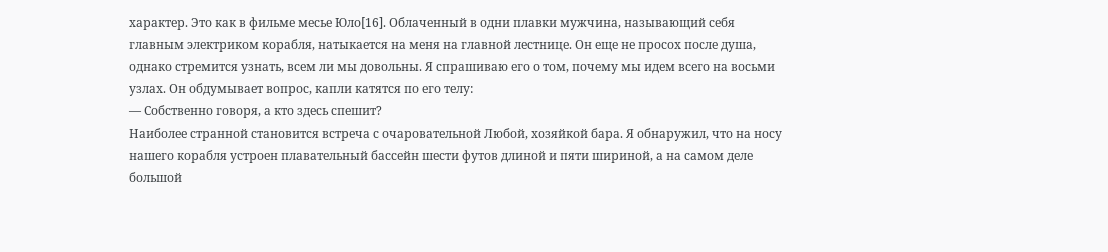характер. Это как в фильме месье Юло[16]. Облаченный в одни плавки мужчина, называющий себя главным электриком корабля, натыкается на меня на главной лестнице. Он еще не просох после душа, однако стремится узнать, всем ли мы довольны. Я спрашиваю его о том, почему мы идем всего на восьми узлах. Он обдумывает вопрос, капли катятся по его телу:
— Собственно говоря, а кто здесь спешит?
Наиболее странной становится встреча с очаровательной Любой, хозяйкой бара. Я обнаружил, что на носу нашего корабля устроен плавательный бассейн шести футов длиной и пяти шириной, а на самом деле большой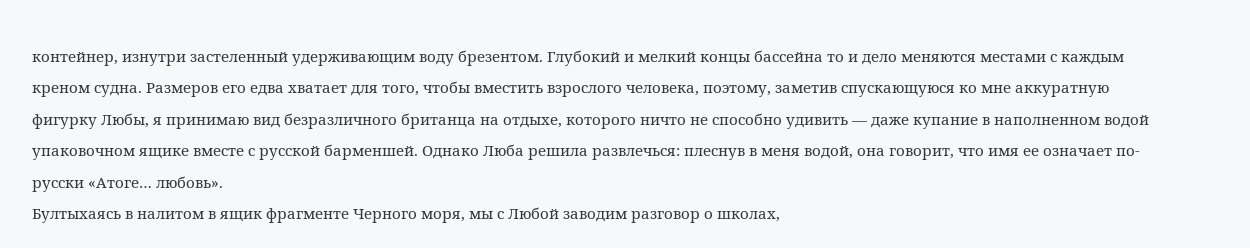контейнер, изнутри застеленный удерживающим воду брезентом. Глубокий и мелкий концы бассейна то и дело меняются местами с каждым креном судна. Размеров его едва хватает для того, чтобы вместить взрослого человека, поэтому, заметив спускающуюся ко мне аккуратную фигурку Любы, я принимаю вид безразличного британца на отдыхе, которого ничто не способно удивить — даже купание в наполненном водой упаковочном ящике вместе с русской барменшей. Однако Люба решила развлечься: плеснув в меня водой, она говорит, что имя ее означает по-русски «Атоге… любовь».
Бултыхаясь в налитом в ящик фрагменте Черного моря, мы с Любой заводим разговор о школах,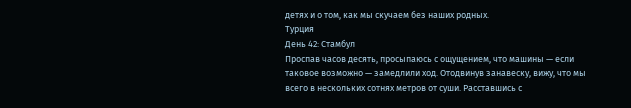детях и о том, как мы скучаем без наших родных.
Турция
День 42: Стамбул
Проспав часов десять, просыпаюсь с ощущением, что машины — если таковое возможно — замедлили ход. Отодвинув занавеску, вижу, что мы всего в нескольких сотнях метров от суши. Расставшись с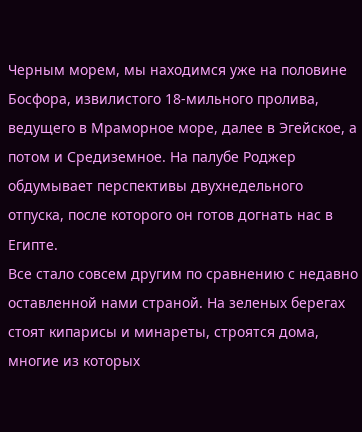Черным морем, мы находимся уже на половине Босфора, извилистого 18-мильного пролива, ведущего в Мраморное море, далее в Эгейское, а потом и Средиземное. На палубе Роджер обдумывает перспективы двухнедельного отпуска, после которого он готов догнать нас в Египте.
Все стало совсем другим по сравнению с недавно оставленной нами страной. На зеленых берегах стоят кипарисы и минареты, строятся дома, многие из которых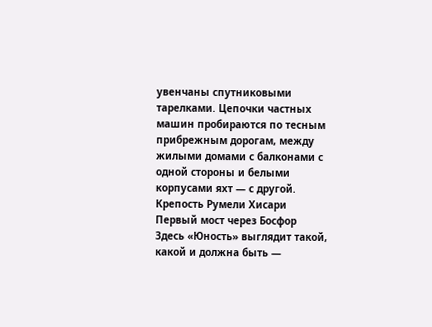увенчаны спутниковыми тарелками. Цепочки частных машин пробираются по тесным прибрежным дорогам, между жилыми домами с балконами с одной стороны и белыми корпусами яхт — с другой.
Крепость Румели Хисари
Первый мост через Босфор
Здесь «Юность» выглядит такой, какой и должна быть —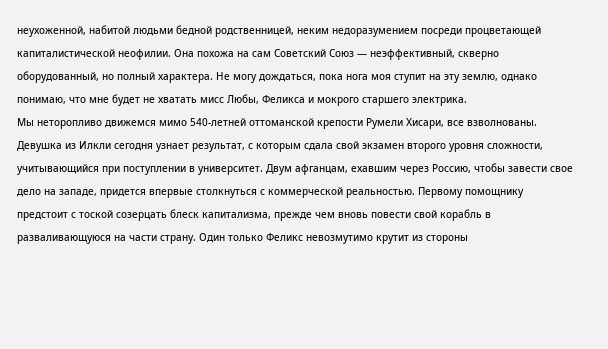неухоженной, набитой людьми бедной родственницей, неким недоразумением посреди процветающей капиталистической неофилии. Она похожа на сам Советский Союз — неэффективный, скверно оборудованный, но полный характера. Не могу дождаться, пока нога моя ступит на эту землю, однако понимаю, что мне будет не хватать мисс Любы, Феликса и мокрого старшего электрика.
Мы неторопливо движемся мимо 540-летней оттоманской крепости Румели Хисари, все взволнованы. Девушка из Илкли сегодня узнает результат, с которым сдала свой экзамен второго уровня сложности, учитывающийся при поступлении в университет. Двум афганцам, ехавшим через Россию, чтобы завести свое дело на западе, придется впервые столкнуться с коммерческой реальностью. Первому помощнику предстоит с тоской созерцать блеск капитализма, прежде чем вновь повести свой корабль в разваливающуюся на части страну. Один только Феликс невозмутимо крутит из стороны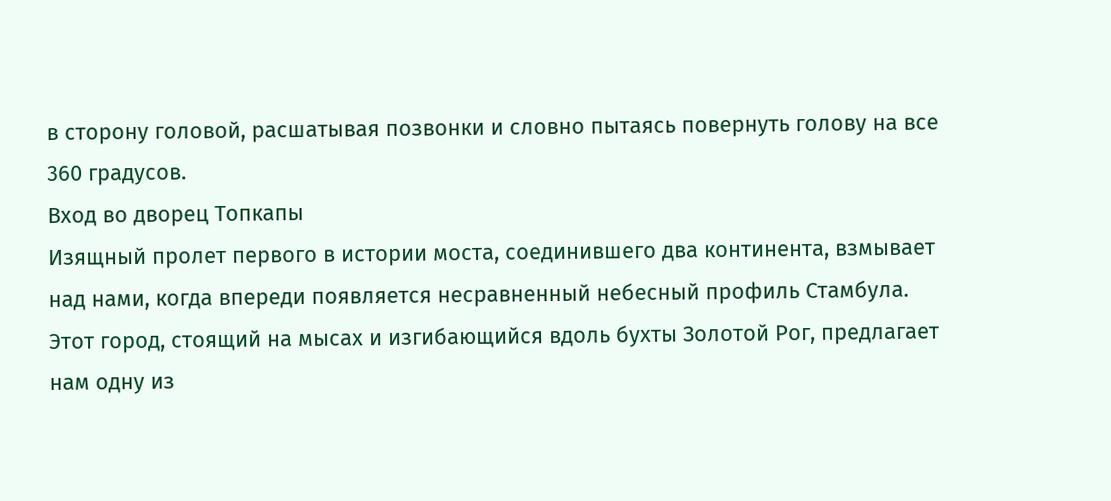в сторону головой, расшатывая позвонки и словно пытаясь повернуть голову на все 360 градусов.
Вход во дворец Топкапы
Изящный пролет первого в истории моста, соединившего два континента, взмывает над нами, когда впереди появляется несравненный небесный профиль Стамбула. Этот город, стоящий на мысах и изгибающийся вдоль бухты Золотой Рог, предлагает нам одну из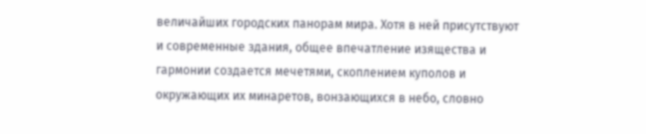величайших городских панорам мира. Хотя в ней присутствуют и современные здания, общее впечатление изящества и гармонии создается мечетями, скоплением куполов и окружающих их минаретов, вонзающихся в небо, словно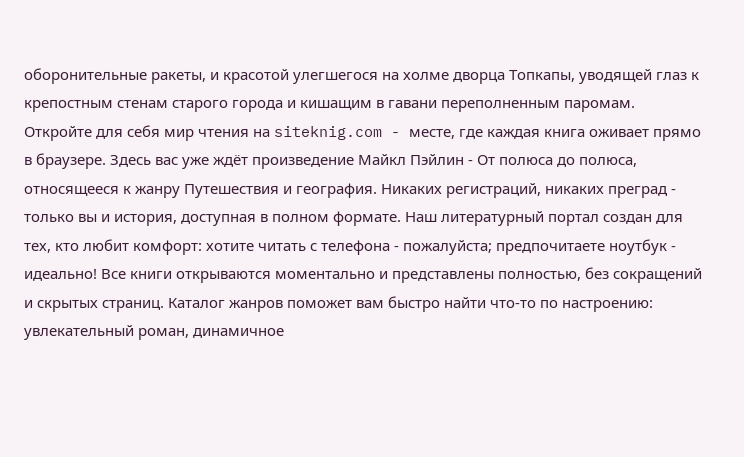оборонительные ракеты, и красотой улегшегося на холме дворца Топкапы, уводящей глаз к крепостным стенам старого города и кишащим в гавани переполненным паромам.
Откройте для себя мир чтения на siteknig.com - месте, где каждая книга оживает прямо в браузере. Здесь вас уже ждёт произведение Майкл Пэйлин - От полюса до полюса, относящееся к жанру Путешествия и география. Никаких регистраций, никаких преград - только вы и история, доступная в полном формате. Наш литературный портал создан для тех, кто любит комфорт: хотите читать с телефона - пожалуйста; предпочитаете ноутбук - идеально! Все книги открываются моментально и представлены полностью, без сокращений и скрытых страниц. Каталог жанров поможет вам быстро найти что-то по настроению: увлекательный роман, динамичное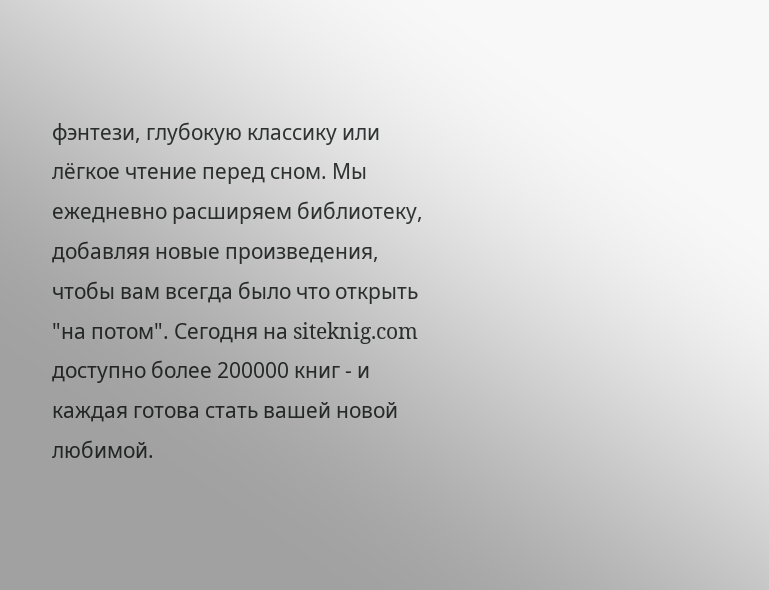фэнтези, глубокую классику или лёгкое чтение перед сном. Мы ежедневно расширяем библиотеку, добавляя новые произведения, чтобы вам всегда было что открыть "на потом". Сегодня на siteknig.com доступно более 200000 книг - и каждая готова стать вашей новой любимой.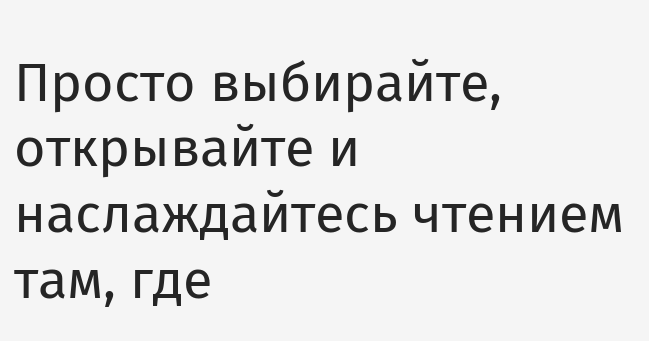Просто выбирайте, открывайте и наслаждайтесь чтением там, где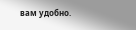вам удобно.